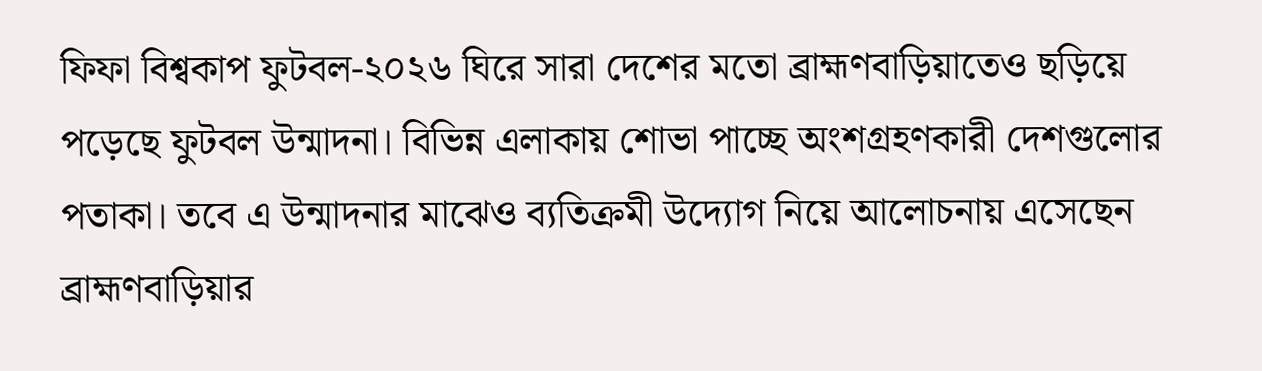ফিফা বিশ্বকাপ ফুটবল-২০২৬ ঘিরে সারা দেশের মতো ব্রাহ্মণবাড়িয়াতেও ছড়িয়ে পড়েছে ফুটবল উন্মাদনা। বিভিন্ন এলাকায় শোভা পাচ্ছে অংশগ্রহণকারী দেশগুলোর পতাকা। তবে এ উন্মাদনার মাঝেও ব্যতিক্রমী উদ্যোগ নিয়ে আলোচনায় এসেছেন ব্রাহ্মণবাড়িয়ার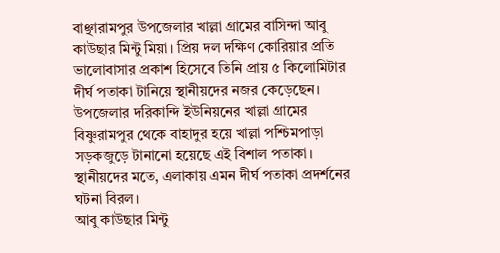বাঞ্ছারামপুর উপজেলার খাল্লা গ্রামের বাসিন্দা আবু কাউছার মিন্টু মিয়া। প্রিয় দল দক্ষিণ কোরিয়ার প্রতি ভালোবাসার প্রকাশ হিসেবে তিনি প্রায় ৫ কিলোমিটার দীর্ঘ পতাকা টানিয়ে স্থানীয়দের নজর কেড়েছেন।
উপজেলার দরিকান্দি ইউনিয়নের খাল্লা গ্রামের বিষ্ণুরামপুর থেকে বাহাদুর হয়ে খাল্লা পশ্চিমপাড়া সড়কজুড়ে টানানো হয়েছে এই বিশাল পতাকা। স্থানীয়দের মতে, এলাকায় এমন দীর্ঘ পতাকা প্রদর্শনের ঘটনা বিরল।
আবু কাউছার মিন্টু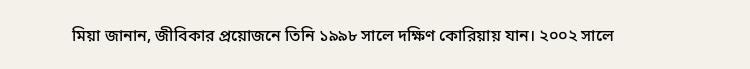মিয়া জানান, জীবিকার প্রয়োজনে তিনি ১৯৯৮ সালে দক্ষিণ কোরিয়ায় যান। ২০০২ সালে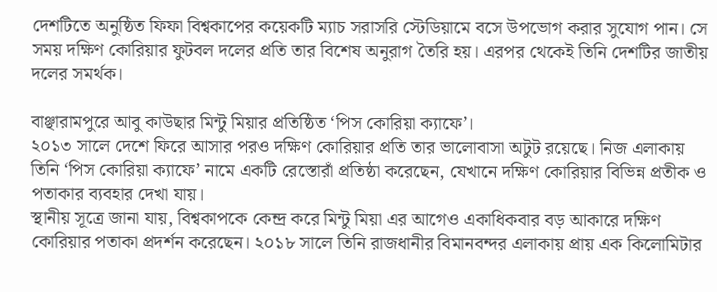দেশটিতে অনুষ্ঠিত ফিফা বিশ্বকাপের কয়েকটি ম্যাচ সরাসরি স্টেডিয়ামে বসে উপভোগ করার সুযোগ পান। সে সময় দক্ষিণ কোরিয়ার ফুটবল দলের প্রতি তার বিশেষ অনুরাগ তৈরি হয়। এরপর থেকেই তিনি দেশটির জাতীয় দলের সমর্থক।

বাঞ্ছারামপুরে আবু কাউছার মিন্টু মিয়ার প্রতিষ্ঠিত ‘পিস কোরিয়া ক্যাফে’।
২০১৩ সালে দেশে ফিরে আসার পরও দক্ষিণ কোরিয়ার প্রতি তার ভালোবাসা অটুট রয়েছে। নিজ এলাকায় তিনি ‘পিস কোরিয়া ক্যাফে’ নামে একটি রেস্তোরাঁ প্রতিষ্ঠা করেছেন, যেখানে দক্ষিণ কোরিয়ার বিভিন্ন প্রতীক ও পতাকার ব্যবহার দেখা যায়।
স্থানীয় সূত্রে জানা যায়, বিশ্বকাপকে কেন্দ্র করে মিন্টু মিয়া এর আগেও একাধিকবার বড় আকারে দক্ষিণ কোরিয়ার পতাকা প্রদর্শন করেছেন। ২০১৮ সালে তিনি রাজধানীর বিমানবন্দর এলাকায় প্রায় এক কিলোমিটার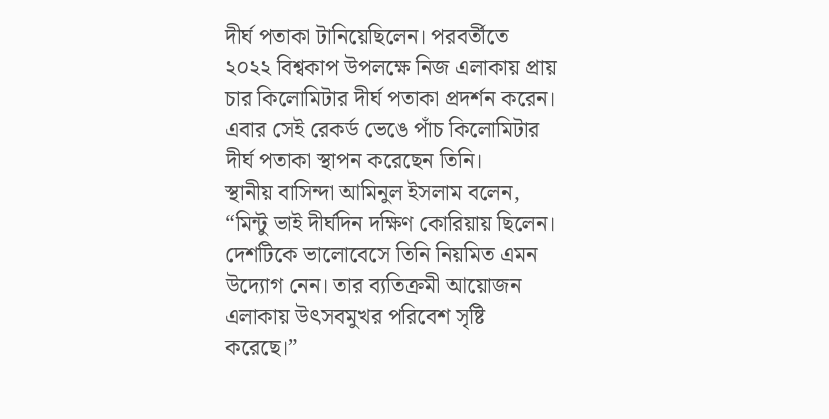দীর্ঘ পতাকা টানিয়েছিলেন। পরবর্তীতে ২০২২ বিশ্বকাপ উপলক্ষে নিজ এলাকায় প্রায় চার কিলোমিটার দীর্ঘ পতাকা প্রদর্শন করেন। এবার সেই রেকর্ড ভেঙে পাঁচ কিলোমিটার দীর্ঘ পতাকা স্থাপন করেছেন তিনি।
স্থানীয় বাসিন্দা আমিনুল ইসলাম বলেন, “মিন্টু ভাই দীর্ঘদিন দক্ষিণ কোরিয়ায় ছিলেন। দেশটিকে ভালোবেসে তিনি নিয়মিত এমন উদ্যোগ নেন। তার ব্যতিক্রমী আয়োজন এলাকায় উৎসবমুখর পরিবেশ সৃষ্টি করেছে।”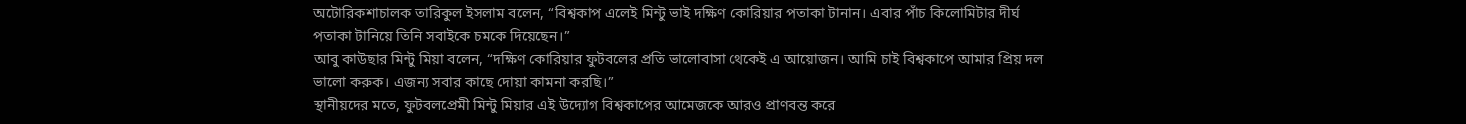অটোরিকশাচালক তারিকুল ইসলাম বলেন, “বিশ্বকাপ এলেই মিন্টু ভাই দক্ষিণ কোরিয়ার পতাকা টানান। এবার পাঁচ কিলোমিটার দীর্ঘ পতাকা টানিয়ে তিনি সবাইকে চমকে দিয়েছেন।”
আবু কাউছার মিন্টু মিয়া বলেন, “দক্ষিণ কোরিয়ার ফুটবলের প্রতি ভালোবাসা থেকেই এ আয়োজন। আমি চাই বিশ্বকাপে আমার প্রিয় দল ভালো করুক। এজন্য সবার কাছে দোয়া কামনা করছি।”
স্থানীয়দের মতে, ফুটবলপ্রেমী মিন্টু মিয়ার এই উদ্যোগ বিশ্বকাপের আমেজকে আরও প্রাণবন্ত করে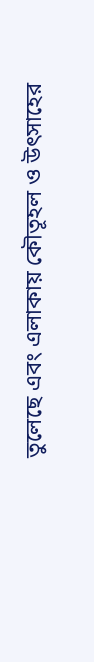তুলেছে এবং এলাকায় কৌতূহল ও উৎসাহের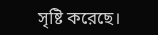সৃষ্টি করেছে।